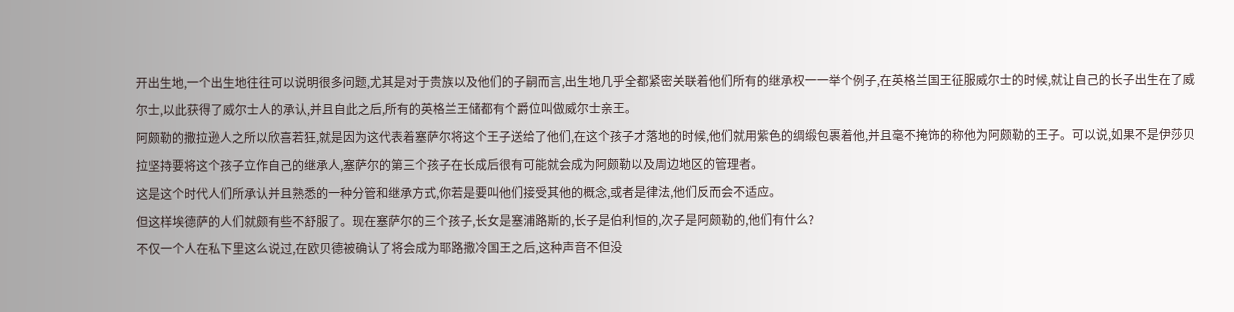开出生地,一个出生地往往可以说明很多问题,尤其是对于贵族以及他们的子嗣而言,出生地几乎全都紧密关联着他们所有的继承权一一举个例子,在英格兰国王征服威尔士的时候,就让自己的长子出生在了威尔士,以此获得了威尔士人的承认,并且自此之后,所有的英格兰王储都有个爵位叫做威尔士亲王。
阿颇勒的撒拉逊人之所以欣喜若狂,就是因为这代表着塞萨尔将这个王子送给了他们,在这个孩子才落地的时候,他们就用紫色的绸缎包裹着他,并且毫不掩饰的称他为阿颇勒的王子。可以说,如果不是伊莎贝拉坚持要将这个孩子立作自己的继承人,塞萨尔的第三个孩子在长成后很有可能就会成为阿颇勒以及周边地区的管理者。
这是这个时代人们所承认并且熟悉的一种分管和继承方式,你若是要叫他们接受其他的概念,或者是律法,他们反而会不适应。
但这样埃德萨的人们就颇有些不舒服了。现在塞萨尔的三个孩子,长女是塞浦路斯的,长子是伯利恒的,次子是阿颇勒的,他们有什么?
不仅一个人在私下里这么说过,在欧贝德被确认了将会成为耶路撒冷国王之后,这种声音不但没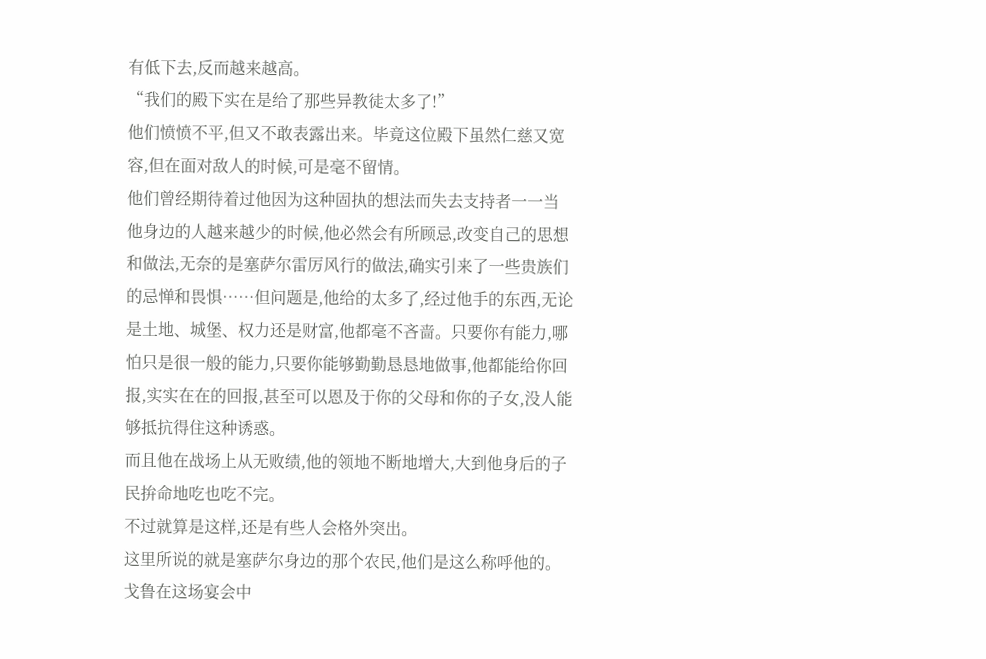有低下去,反而越来越高。
“我们的殿下实在是给了那些异教徒太多了!”
他们愤愤不平,但又不敢表露出来。毕竟这位殿下虽然仁慈又宽容,但在面对敌人的时候,可是毫不留情。
他们曾经期待着过他因为这种固执的想法而失去支持者一一当他身边的人越来越少的时候,他必然会有所顾忌,改变自己的思想和做法,无奈的是塞萨尔雷厉风行的做法,确实引来了一些贵族们的忌惮和畏惧……但问题是,他给的太多了,经过他手的东西,无论是土地、城堡、权力还是财富,他都毫不吝啬。只要你有能力,哪怕只是很一般的能力,只要你能够勤勤恳恳地做事,他都能给你回报,实实在在的回报,甚至可以恩及于你的父母和你的子女,没人能够抵抗得住这种诱惑。
而且他在战场上从无败绩,他的领地不断地增大,大到他身后的子民拚命地吃也吃不完。
不过就算是这样,还是有些人会格外突出。
这里所说的就是塞萨尔身边的那个农民,他们是这么称呼他的。
戈鲁在这场宴会中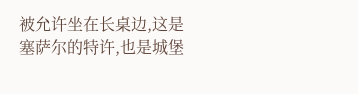被允许坐在长桌边,这是塞萨尔的特许,也是城堡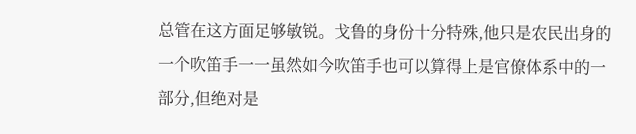总管在这方面足够敏锐。戈鲁的身份十分特殊,他只是农民出身的一个吹笛手一一虽然如今吹笛手也可以算得上是官僚体系中的一部分,但绝对是